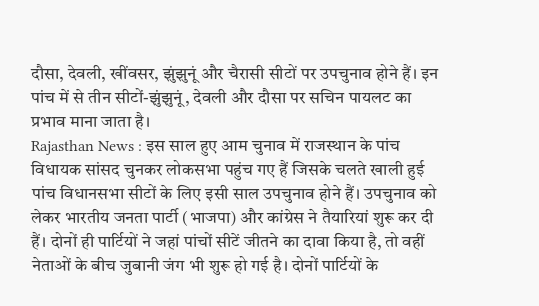दौसा, देवली, खींवसर, झुंझुनूं और चैरासी सीटों पर उपचुनाव होने हैं। इन पांच में से तीन सीटों-झुंझुनूं, देवली और दौसा पर सचिन पायलट का प्रभाव माना जाता है।
Rajasthan News : इस साल हुए आम चुनाव में राजस्थान के पांच विधायक सांसद चुनकर लोकसभा पहुंच गए हैं जिसके चलते खाली हुई पांच विधानसभा सीटों के लिए इसी साल उपचुनाव होने हैं। उपचुनाव को लेकर भारतीय जनता पार्टी (भाजपा) और कांग्रेस ने तैयारियां शुरू कर दी हैं। दोनों ही पार्टियों ने जहां पांचों सीटें जीतने का दावा किया है, तो वहीं नेताओं के बीच जुबानी जंग भी शुरू हो गई है। दोनों पार्टियों के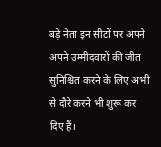बड़े नेता इन सीटों पर अपने अपने उम्मीदवारों की जीत सुनिश्चित करने के लिए अभी से दौरे करने भी शुरू कर दिए हैं।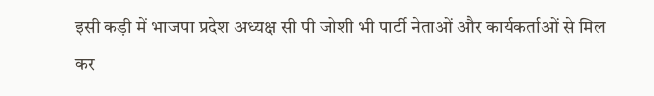इसी कड़ी में भाजपा प्रदेश अध्यक्ष सी पी जोशी भी पार्टी नेताओं और कार्यकर्ताओं से मिल कर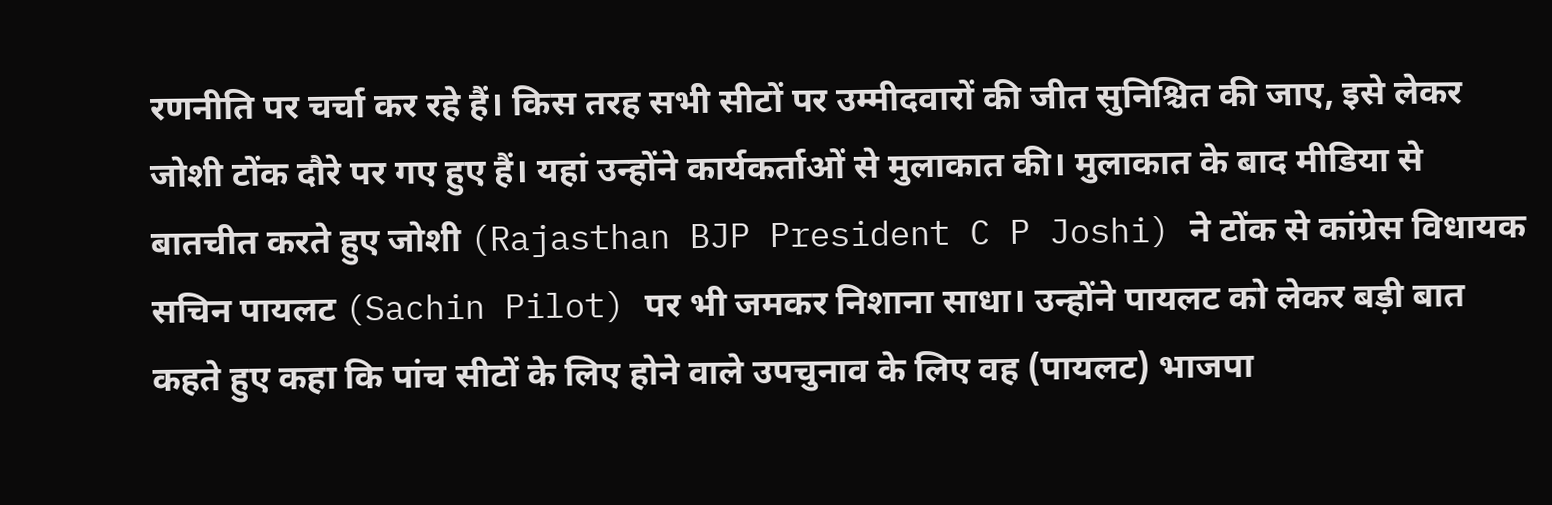रणनीति पर चर्चा कर रहे हैं। किस तरह सभी सीटों पर उम्मीदवारों की जीत सुनिश्चित की जाए, इसे लेकर जोशी टोंक दौरे पर गए हुए हैं। यहां उन्होंने कार्यकर्ताओं से मुलाकात की। मुलाकात के बाद मीडिया से बातचीत करते हुए जोशी (Rajasthan BJP President C P Joshi) ने टोंक से कांग्रेस विधायक सचिन पायलट (Sachin Pilot) पर भी जमकर निशाना साधा। उन्होंने पायलट को लेकर बड़ी बात कहते हुए कहा कि पांच सीटों के लिए होने वाले उपचुनाव के लिए वह (पायलट) भाजपा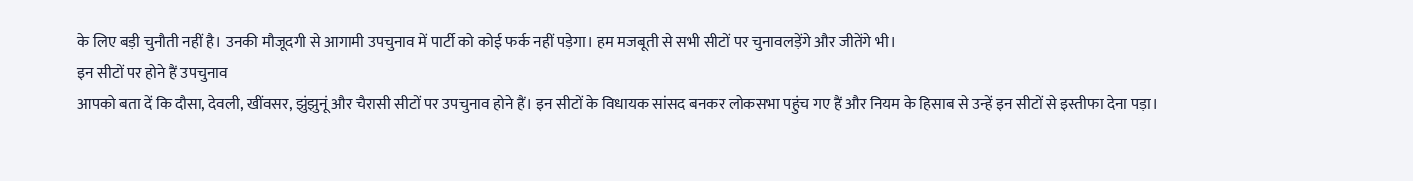के लिए बड़ी चुनौती नहीं है। उनकी मौजूदगी से आगामी उपचुनाव में पार्टी को कोई फर्क नहीं पड़ेगा। हम मजबूती से सभी सीटों पर चुनावलड़ेंगे और जीतेंगे भी।
इन सीटों पर होने हैं उपचुनाव
आपको बता दें कि दौसा, देवली, खींवसर, झुंझुनूं और चैरासी सीटों पर उपचुनाव होने हैं। इन सीटों के विधायक सांसद बनकर लोकसभा पहुंच गए हैं और नियम के हिसाब से उन्हें इन सीटों से इस्तीफा देना पड़ा।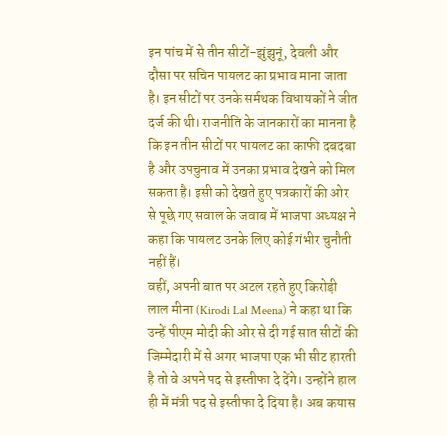इन पांच में से तीन सीटों-झुंझुनूं, देवली और दौसा पर सचिन पायलट का प्रभाव माना जाता है। इन सीटों पर उनके सर्मथक विधायकों ने जीत दर्ज की थी। राजनीति के जानकारों का मानना है कि इन तीन सीटों पर पायलट का काफी दबदबा है और उपचुनाव में उनका प्रभाव देखने को मिल सकता है। इसी को देखते हुए पत्रकारों की ओर से पूछे गए सवाल के जवाब में भाजपा अध्यक्ष ने कहा कि पायलट उनके लिए कोई गंभीर चुनौती नहीं हैं।
वहीं, अपनी बात पर अटल रहते हुए किरोड़ी लाल मीना (Kirodi Lal Meena) ने कहा था कि उन्हें पीएम मोदी की ओर से दी गई सात सीटों की जिम्मेदारी में से अगर भाजपा एक भी सीट हारती है तो वे अपने पद से इस्तीफा दे देंगे। उन्होंने हाल ही में मंत्री पद से इस्तीफा दे दिया है। अब कयास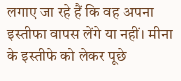लगाए जा रहे हैं कि वह अपना इस्तीफा वापस लेंगे या नहीं। मीना के इस्तीफे को लेकर पूछे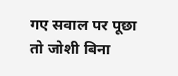गए सवाल पर पूछा तो जोशी बिना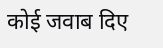कोई जवाब दिए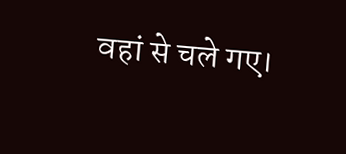वहां से चले गए।